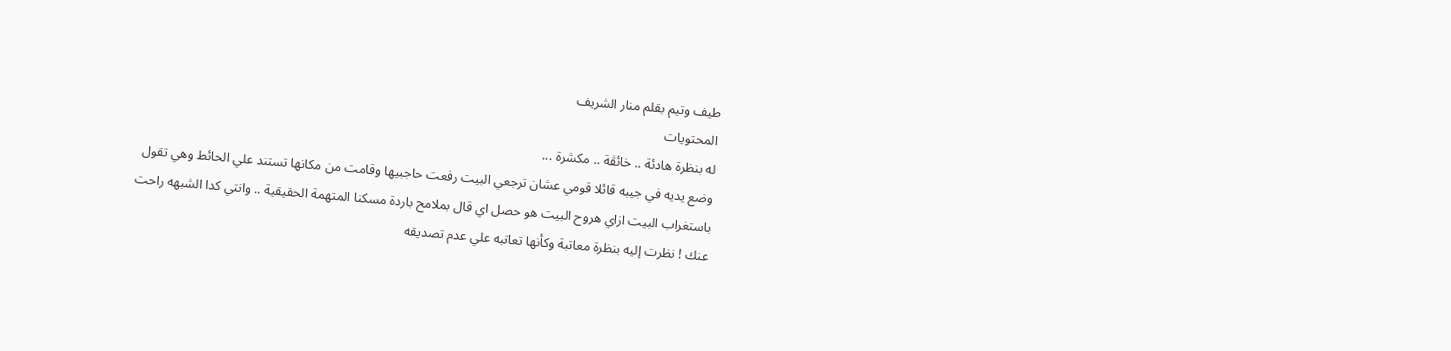طيف وتيم بقلم منار الشريف
المحتويات
له بنظرة هادئة .. خائڤة .. مكشرة ...
وضع يديه في جيبه قائلا قومي عشان ترجعي البيت رفعت حاجبيها وقامت من مكانها تستند علي الحائط وهي تقول باستغراب البيت ازاي هروح البيت هو حصل اي قال بملامح باردة مسكنا المتهمة الحقيقية .. وانتي كدا الشبهه راحت عنك ! نظرت إليه بنظرة معاتبة وكأنها تعاتبه علي عدم تصديقه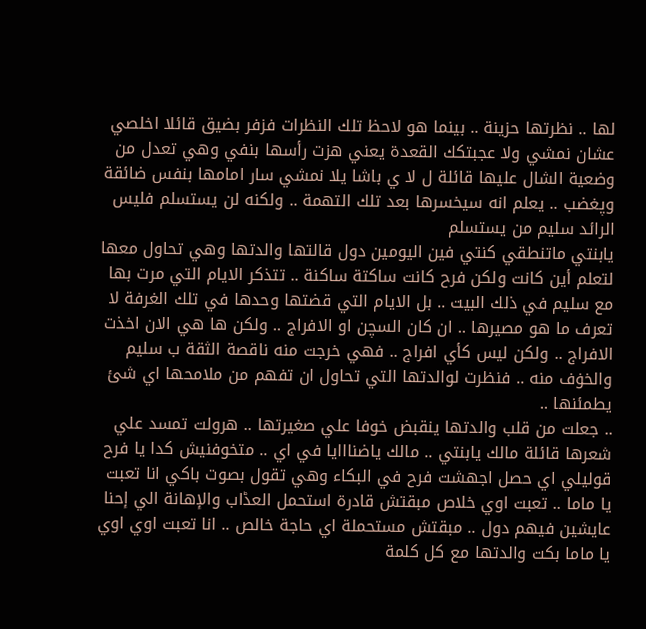لها .. نظرتها حزينة .. بينما هو لاحظ تلك النظرات فزفر بضيق قائلا اخلصي عشان نمشي ولا عجبتكك القعدة يعني هزت رأسها بنفي وهي تعدل من وضعية الشال عليها قائلة ل لا ي باشا يلا نمشي سار امامها بنفس ضائقة وپغضب .. يعلم انه سيخسرها بعد تلك التهمة .. ولكنه لن يستسلم فليس الرائد سليم من يستسلم
يابنتي ماتنطقي كنتي فين اليومين دول قالتها والدتها وهي تحاول معها لتعلم أين كانت ولكن فرح كانت ساكتة ساكنة .. تتذكر الايام التي مرت بها مع سليم في ذلك البيت .. بل الايام التي قضتها وحدها في تلك الغرفة لا تعرف ما هو مصيرها .. ان كان السچن او الافراج .. ولكن ها هي الان اخذت الافراج .. ولكن ليس كأي افراج .. فهي خرجت منه ناقصة الثقة ب سليم والخۏف منه .. فنظرت لوالدتها التي تحاول ان تفهم من ملامحها اي شئ يطمئنها ..
.. جعلت من قلب والدتها ينقبض خوفا علي صغيرتها .. هرولت تمسد علي شعرها قائلة مالك يابنتي .. مالك ياضنااايا في اي .. متخوفنيش كدا يا فرح قوليلي اي حصل اجهشت فرح في البكاء وهي تقول بصوت باكي انا تعبت يا ماما .. تعبت اوي خلاص مبقتش قادرة استحمل العڈاب والإهانة الي إحنا عايشين فيهم دول .. مبقتش مستحملة اي حاجة خالص .. انا تعبت اوي اوي يا ماما بكت والدتها مع كل كلمة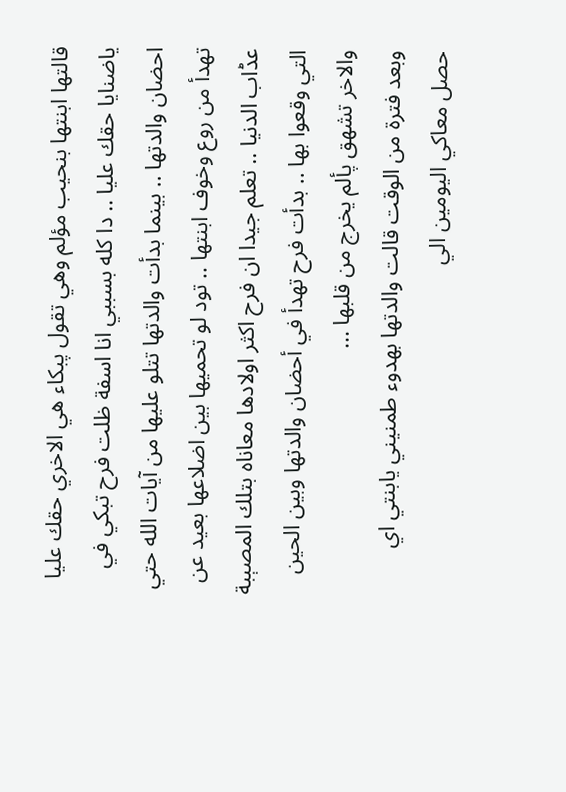قالتها ابنتها بنحيب مؤلم وهي تقول پبكاء هي الاخري حقك عليا ياضنايا حقك عليا .. دا كله بسببي انا اسفة ظلت فرح تبكي في احضان والدتها .. بينما بدأت والدتها تتلو عليها من آيات الله حتي تهدأ من روع وخوف ابنتها .. تود لو تحميها بين اضلاعها بعيد عن عڈاب الدنيا .. تعلم جيدا ان فرح اكثر اولادها معاناه بتلك المصېبة التي وقعوا بها .. بدأت فرح تهدأ في أحضان والدتها وبين الحين والاخر تشهق پألم يخرج من قلبها ...
وبعد فترة من الوقت قالت والدتها بهدوء طمنيني يابنتي اي حصل معاكي اليومين الي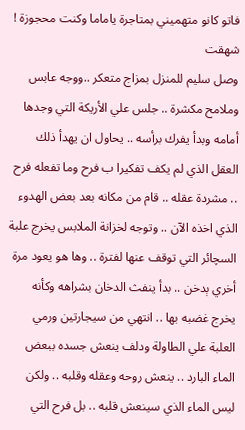فاتو كانو متهميني بمتاجرة ياماما وكنت محجوزة ! شهقت
وصل سليم للمنزل بمزاج متعكر ..ووجه عابس وملامح مكشرة .. جلس علي الأريكة التي وجدها أمامه وبدأ يفرك برأسه .. يحاول ان يهدأ ذلك العقل الذي لم يكف تفكيرا ب فرح وما تفعله فرح .. مشردة عقله .. قام من مكانه بعد بعض الهدوء الذي اخذه الآن .. وتوجه لخزانة الملابس يخرج علبة
السچائر التي توقف عنها لفترة .. وها هو يعود مرة أخري ېدخن .. بدأ ينفث الدخان بشراهه وكأنه يخرج غضبه بها .. انتهي من سيجارتين ورمي العلبة علي الطاولة ودلف ينعش جسده ببعض الماء البارد .. ينعش روحه وعقله وقلبه .. ولكن ليس الماء الذي سينعش قلبه .. بل فرح التي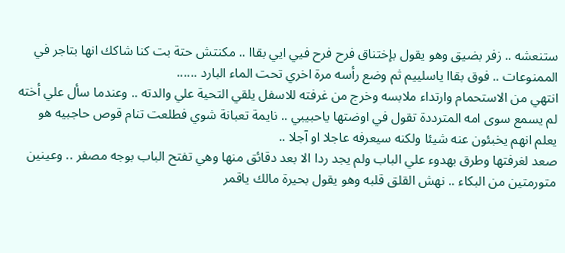ستنعشه .. زفر بضيق وهو يقول بإختناق فرح فرح فيي ايي بقاا .. مكنتش حتة بت كنا شاكك انها بتاجر في الممنوعات .. فوق بقاا ياسلييم ثم وضع رأسه مرة اخري تحت الماء البارد ......
انتهي من الاستحمام وارتداء ملابسه وخرج من غرفته للاسفل يلقي التحية علي والدته .. وعندما سأل علي أخته لم يسمع سوى امه المترددة تقول في اوضتها ياحبيبي .. نايمة تعبانة شوي فطلعت تنام قوص حاجبيه هو يعلم انهم يخبئون عنه شيئا ولكنه سيعرفه عاجلا او آجلا ..
صعد لغرفتها وطرق بهدوء علي الباب ولم يجد ردا الا بعد دقائق منها وهي تفتح الباب بوجه مصفر .. وعينين متورمتين من البكاء .. نهش القلق قلبه وهو يقول بحيرة مالك ياقمر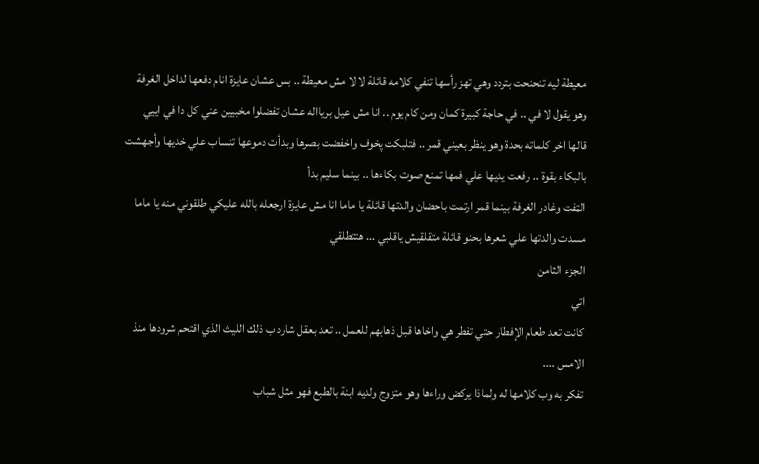معيطة ليه تنحنحت بتردد وهي تهز رأسها تنفي كلامه قائلة لا لا مش معيطة .. بس عشان عايزة انام دفعها لداخل الغرفة وهو يقول لا في .. في حاجة كبيرة كمان ومن كام يوم .. انا مش عيل بريااله عشان تفضلوا مخبيين عني كل دا في اييي قالها اخر كلماته بحدة وهو ينظر بعيني قمر .. فتلبكت پخوف واخفضت بصرها وبدأت دموعها تنساب علي خديها وأجهشت بالبكاء بقوة .. رفعت يديها علي فمها تمنع صوت بكاءها .. بينما سليم بدأ
الټفت وغادر الغرفة بينما قمر ارتمت باحضان والدتها قائلة يا ماما انا مش عايزة ارجعله بالله عليكي طلقوني منه يا ماما مسدت والدتها علي شعرها بحنو قائلة متقلقيش ياقلبي ... هتتطلقي
الجزء الثامن
اتي
كانت تعد طعام الإفطار حتي تفطر هي واخاها قبل ذهابهم للعمل .. تعد بعقل شارد ب ذلك الليث الذي اقتحم شرودها منذ الامس ....
تفكر به وب كلامها له ولماذا يركض وراءها وهو متزوج ولديه ابنة بالطبع فهو مثل شباب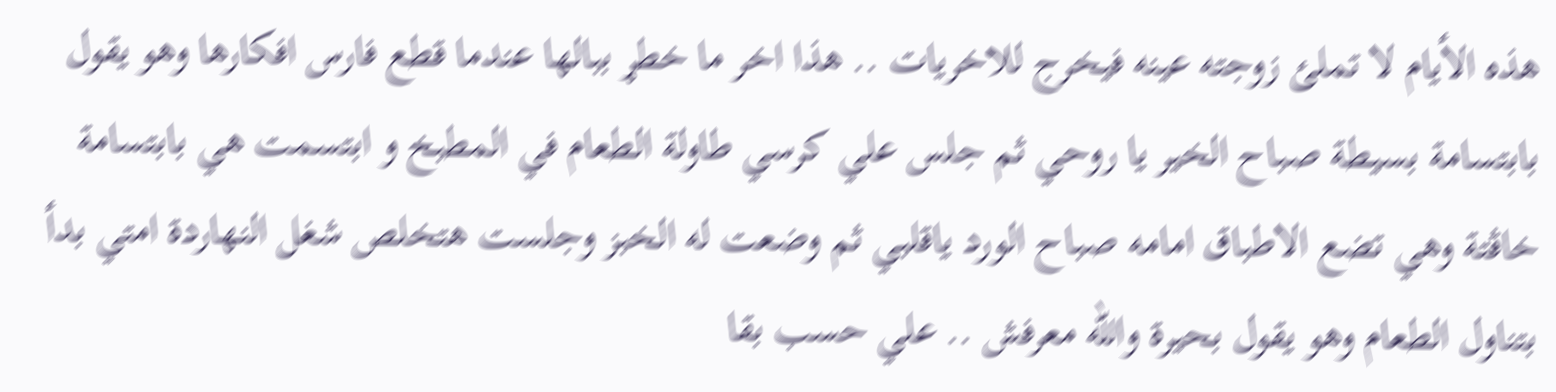هذه الأيام لا تملئ زوجته عينه فيخرج للاخريات .. هذا اخر ما خطړ ببالها عندما قطع فارس افكارها وهو يقول بابتسامة بسيطة صباح الخير يا روحي ثم جلس علي كرسي طاولة الطعام في المطبخ و ابتسمت هي بابتسامة خاڤتة وهي تضع الاطباق امامه صباح الورد ياقلبي ثم وضعت له الخبز وجلست هتخلص شغل النهاردة امتي بدأ بتناول الطعام وهو يقول بحيرة والله معرفش .. علي حسب بقا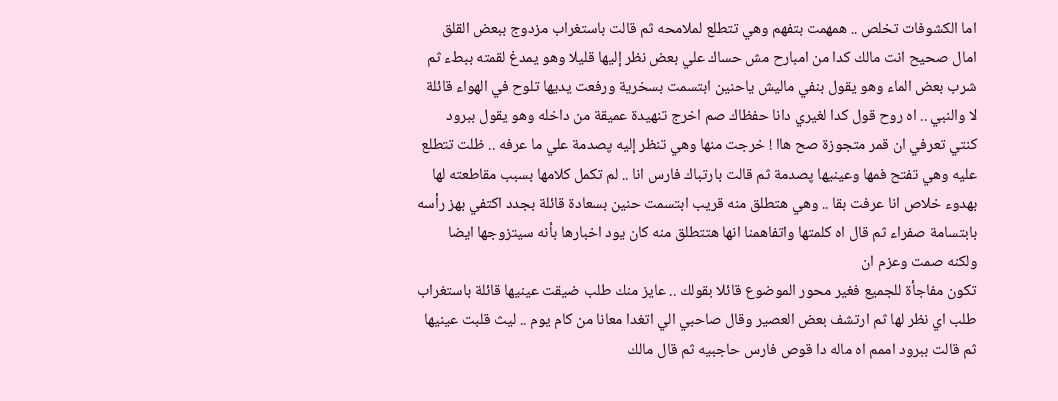اما الكشوفات تخلص .. همهمت بتفهم وهي تتطلع لملامحه ثم قالت باستغراب مزدوج ببعض القلق امال صحيح انت مالك كدا من امبارح مش حساك علي بعض نظر إليها قليلا وهو يمدغ لقمته ببطء ثم شرب بعض الماء وهو يقول بنفي ماليش ياحنين ابتسمت بسخرية ورفعت يديها تلوح في الهواء قائلة لا والنبي .. اه روح قول كدا لغيري دانا حفظاك صم اخرج تنهيدة عميقة من داخله وهو يقول ببرود كنتي تعرفي ان قمر متجوزة صح هاا ! خرجت منها وهي تنظر إليه پصدمة علي ما عرفه .. ظلت تتطلع عليه وهي تفتح فمها وعينيها پصدمة ثم قالت بارتباك فارس انا .. لم تكمل كلامها بسبب مقاطعته لها بهدوء خلاص انا عرفت بقا .. وهي هتطلق منه قريب ابتسمت حنين بسعادة قائلة بجدد اكتفي بهز رأسه بابتسامة صفراء ثم قال اه كلمتها واتفاهمنا انها هتتطلق منه كان يود اخبارها بأنه سيتزوجها ايضا ولكنه صمت وعزم ان
تكون مفاجأة للجميع فغير محور الموضوع قائلا بقولك .. عايز منك طلب ضيقت عينيها قائلة باستغراب طلب اي نظر لها ثم ارتشف بعض العصير وقال صاحبي الي اتغدا معانا من كام يوم .. ليث قلبت عينيها ثم قالت ببرود اممم اه ماله دا قوص فارس حاجبيه ثم قال مالك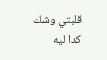قلبتي وشك كدا ليه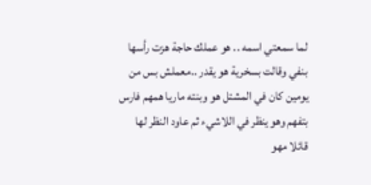لما سمعتي اسمه .. هو عملك حاجة هزت رأسها
بنفي وقالت بسخرية هو يقدر ..معملش بس من يومين كان في المشتل هو وبنته ماريا همهم فارس بتفهم وهو ينظر في اللاشيء ثم عاود النظر لها قائلا مهو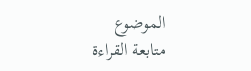الموضوع
متابعة القراءة